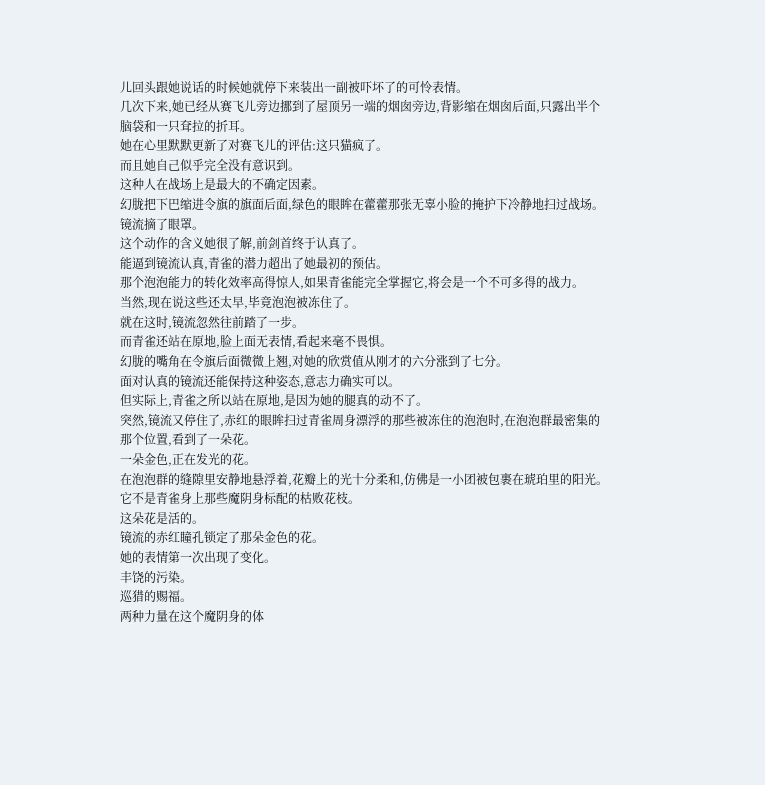儿回头跟她说话的时候她就停下来装出一副被吓坏了的可怜表情。
几次下来,她已经从赛飞儿旁边挪到了屋顶另一端的烟囱旁边,背影缩在烟囱后面,只露出半个脑袋和一只耷拉的折耳。
她在心里默默更新了对赛飞儿的评估:这只猫疯了。
而且她自己似乎完全没有意识到。
这种人在战场上是最大的不确定因素。
幻胧把下巴缩进令旗的旗面后面,绿色的眼眸在藿藿那张无辜小脸的掩护下冷静地扫过战场。
镜流摘了眼罩。
这个动作的含义她很了解,前剑首终于认真了。
能逼到镜流认真,青雀的潜力超出了她最初的预估。
那个泡泡能力的转化效率高得惊人,如果青雀能完全掌握它,将会是一个不可多得的战力。
当然,现在说这些还太早,毕竟泡泡被冻住了。
就在这时,镜流忽然往前踏了一步。
而青雀还站在原地,脸上面无表情,看起来毫不畏惧。
幻胧的嘴角在令旗后面微微上翘,对她的欣赏值从刚才的六分涨到了七分。
面对认真的镜流还能保持这种姿态,意志力确实可以。
但实际上,青雀之所以站在原地,是因为她的腿真的动不了。
突然,镜流又停住了,赤红的眼眸扫过青雀周身漂浮的那些被冻住的泡泡时,在泡泡群最密集的那个位置,看到了一朵花。
一朵金色,正在发光的花。
在泡泡群的缝隙里安静地悬浮着,花瓣上的光十分柔和,仿佛是一小团被包裹在琥珀里的阳光。
它不是青雀身上那些魔阴身标配的枯败花枝。
这朵花是活的。
镜流的赤红瞳孔锁定了那朵金色的花。
她的表情第一次出现了变化。
丰饶的污染。
巡猎的赐福。
两种力量在这个魔阴身的体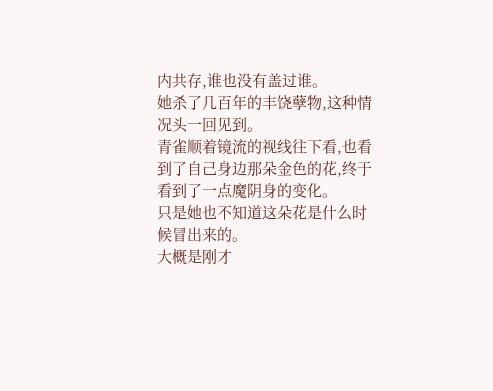内共存,谁也没有盖过谁。
她杀了几百年的丰饶孽物,这种情况头一回见到。
青雀顺着镜流的视线往下看,也看到了自己身边那朵金色的花,终于看到了一点魔阴身的变化。
只是她也不知道这朵花是什么时候冒出来的。
大概是刚才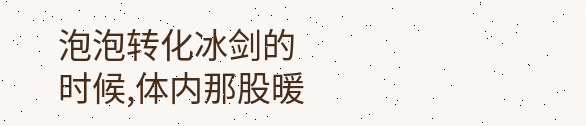泡泡转化冰剑的时候,体内那股暖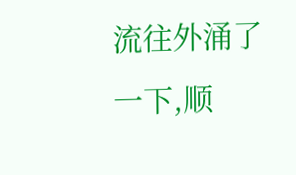流往外涌了一下,顺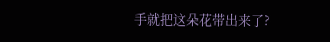手就把这朵花带出来了?